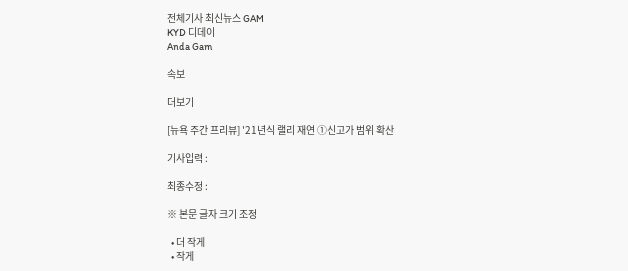전체기사 최신뉴스 GAM
KYD 디데이
Anda Gam

속보

더보기

[뉴욕 주간 프리뷰] '21년식 랠리 재연 ①신고가 범위 확산

기사입력 :

최종수정 :

※ 본문 글자 크기 조정

  • 더 작게
  • 작게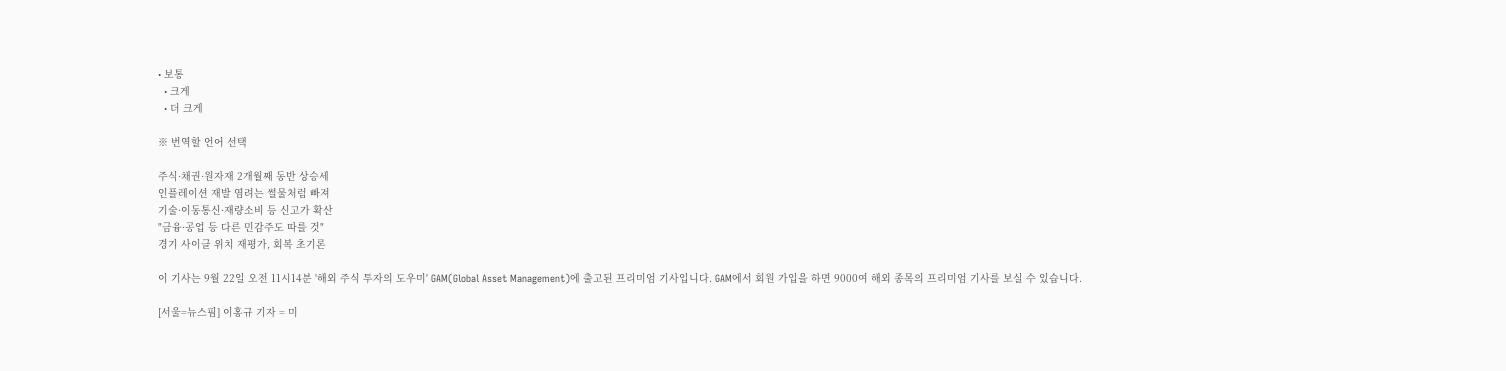• 보통
  • 크게
  • 더 크게

※ 번역할 언어 선택

주식·채권·원자재 2개월째 동반 상승세
인플레이션 재발 염려는 썰물처럼 빠져
기술·이동통신·재량소비 등 신고가 확산
"금융·공업 등 다른 민감주도 따를 것"
경기 사이클 위치 재평가, 회복 초기론

이 기사는 9월 22일 오전 11시14분 '해외 주식 투자의 도우미' GAM(Global Asset Management)에 출고된 프리미엄 기사입니다. GAM에서 회원 가입을 하면 9000여 해외 종목의 프리미엄 기사를 보실 수 있습니다.

[서울=뉴스핌] 이홍규 기자 = 미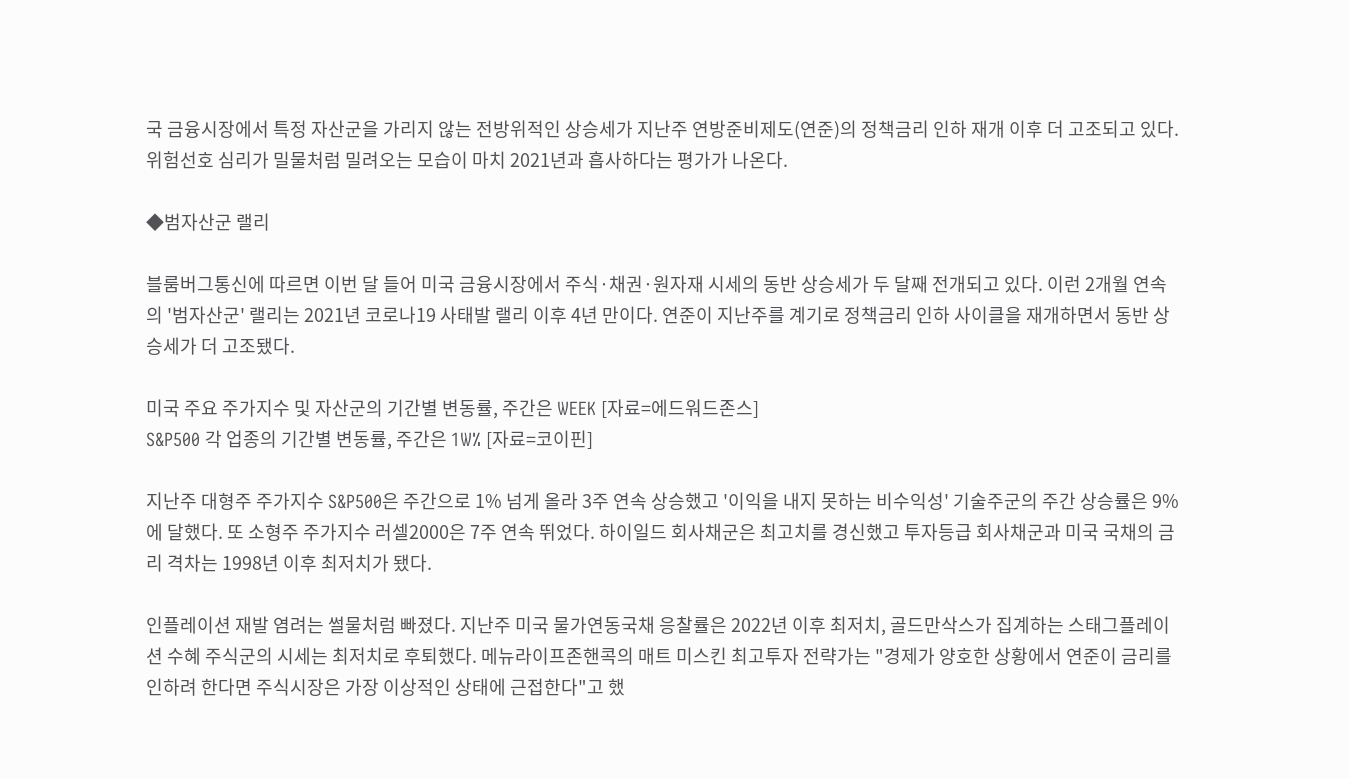국 금융시장에서 특정 자산군을 가리지 않는 전방위적인 상승세가 지난주 연방준비제도(연준)의 정책금리 인하 재개 이후 더 고조되고 있다. 위험선호 심리가 밀물처럼 밀려오는 모습이 마치 2021년과 흡사하다는 평가가 나온다.

◆범자산군 랠리

블룸버그통신에 따르면 이번 달 들어 미국 금융시장에서 주식·채권·원자재 시세의 동반 상승세가 두 달째 전개되고 있다. 이런 2개월 연속의 '범자산군' 랠리는 2021년 코로나19 사태발 랠리 이후 4년 만이다. 연준이 지난주를 계기로 정책금리 인하 사이클을 재개하면서 동반 상승세가 더 고조됐다.

미국 주요 주가지수 및 자산군의 기간별 변동률, 주간은 WEEK [자료=에드워드존스]
S&P500 각 업종의 기간별 변동률, 주간은 1W% [자료=코이핀]

지난주 대형주 주가지수 S&P500은 주간으로 1% 넘게 올라 3주 연속 상승했고 '이익을 내지 못하는 비수익성' 기술주군의 주간 상승률은 9%에 달했다. 또 소형주 주가지수 러셀2000은 7주 연속 뛰었다. 하이일드 회사채군은 최고치를 경신했고 투자등급 회사채군과 미국 국채의 금리 격차는 1998년 이후 최저치가 됐다.

인플레이션 재발 염려는 썰물처럼 빠졌다. 지난주 미국 물가연동국채 응찰률은 2022년 이후 최저치, 골드만삭스가 집계하는 스태그플레이션 수혜 주식군의 시세는 최저치로 후퇴했다. 메뉴라이프존핸콕의 매트 미스킨 최고투자 전략가는 "경제가 양호한 상황에서 연준이 금리를 인하려 한다면 주식시장은 가장 이상적인 상태에 근접한다"고 했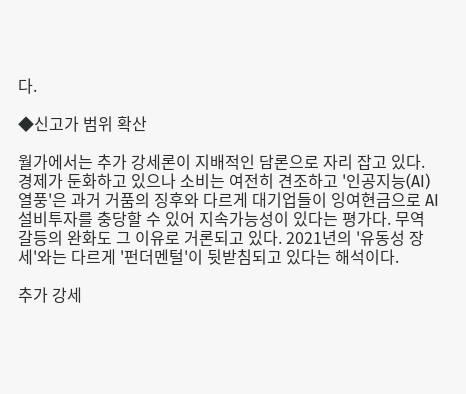다.

◆신고가 범위 확산

월가에서는 추가 강세론이 지배적인 담론으로 자리 잡고 있다. 경제가 둔화하고 있으나 소비는 여전히 견조하고 '인공지능(AI) 열풍'은 과거 거품의 징후와 다르게 대기업들이 잉여현금으로 AI 설비투자를 충당할 수 있어 지속가능성이 있다는 평가다. 무역갈등의 완화도 그 이유로 거론되고 있다. 2021년의 '유동성 장세'와는 다르게 '펀더멘털'이 뒷받침되고 있다는 해석이다.

추가 강세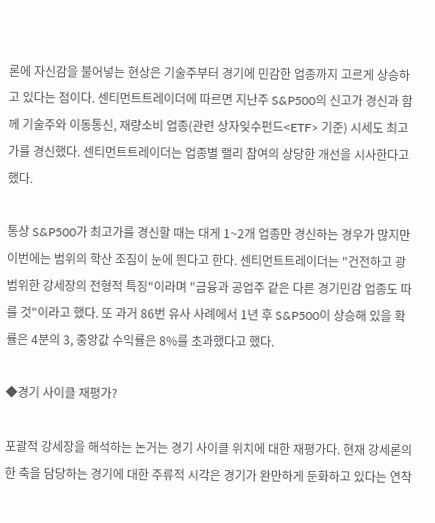론에 자신감을 불어넣는 현상은 기술주부터 경기에 민감한 업종까지 고르게 상승하고 있다는 점이다. 센티먼트트레이더에 따르면 지난주 S&P500의 신고가 경신과 함께 기술주와 이동통신, 재량소비 업종(관련 상자잊수펀드<ETF> 기준) 시세도 최고가를 경신했다. 센티먼트트레이더는 업종별 랠리 참여의 상당한 개선을 시사한다고 했다.

통상 S&P500가 최고가를 경신할 때는 대게 1~2개 업종만 경신하는 경우가 많지만 이번에는 범위의 학산 조짐이 눈에 띈다고 한다. 센티먼트트레이더는 "건전하고 광범위한 강세장의 전형적 특징"이라며 "금융과 공업주 같은 다른 경기민감 업종도 따를 것"이라고 했다. 또 과거 86번 유사 사례에서 1년 후 S&P500이 상승해 있을 확률은 4분의 3, 중앙값 수익률은 8%를 초과했다고 했다.

◆경기 사이클 재평가?

포괄적 강세장을 해석하는 논거는 경기 사이클 위치에 대한 재평가다. 현재 강세론의 한 축을 담당하는 경기에 대한 주류적 시각은 경기가 완만하게 둔화하고 있다는 연착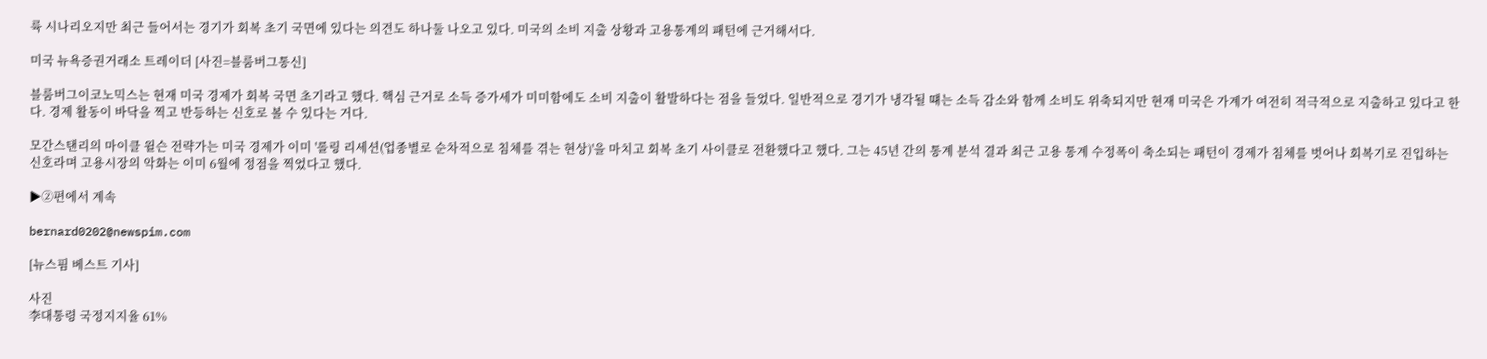륙 시나리오지만 최근 들어서는 경기가 회복 초기 국면에 있다는 의견도 하나둘 나오고 있다. 미국의 소비 지출 상황과 고용통계의 패턴에 근거해서다.

미국 뉴욕증권거래소 트레이더 [사진=블룸버그통신]

블룸버그이코노믹스는 현재 미국 경제가 회복 국면 초기라고 했다. 핵심 근거로 소득 증가세가 미미함에도 소비 지출이 활발하다는 점을 들었다. 일반적으로 경기가 냉각될 떄는 소득 감소와 함께 소비도 위축되지만 현재 미국은 가계가 여전히 적극적으로 지출하고 있다고 한다. 경제 활동이 바닥을 찍고 반등하는 신호로 볼 수 있다는 거다.

모간스탠리의 마이클 윌슨 전략가는 미국 경제가 이미 '롤링 리세션(업종별로 순차적으로 침체를 겪는 현상)'을 마치고 회복 초기 사이클로 전환했다고 했다. 그는 45년 간의 통계 분석 결과 최근 고용 통계 수정폭이 축소되는 패턴이 경제가 침체를 벗어나 회복기로 진입하는 신호라며 고용시장의 악화는 이미 6월에 정점을 찍었다고 했다.

▶②편에서 계속

bernard0202@newspim.com

[뉴스핌 베스트 기사]

사진
李대통령 국정지지율 61%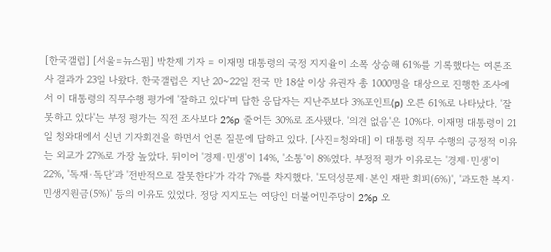[한국갤럽] [서울=뉴스핌] 박찬제 기자 = 이재명 대통령의 국정 지지율이 소폭 상승해 61%를 기록했다는 여론조사 결과가 23일 나왔다. 한국갤럽은 지난 20~22일 전국 만 18살 이상 유권자 총 1000명을 대상으로 진행한 조사에서 이 대통령의 직무수행 평가에 '잘하고 있다'며 답한 응답자는 지난주보다 3%포인트(p) 오른 61%로 나타났다. '잘못하고 있다'는 부정 평가는 직전 조사보다 2%p 줄어든 30%로 조사됐다. '의견 없음'은 10%다. 이재명 대통령이 21일 청와대에서 신년 기자회견을 하면서 언론 질문에 답하고 있다. [사진=청와대] 이 대통령 직무 수행의 긍정적 이유는 외교가 27%로 가장 높았다. 뒤이어 '경제·민생'이 14%, '소통'이 8%였다. 부정적 평가 이유로는 '경제·민생'이 22%, '독재·독단'과 '전반적으로 잘못한다'가 각각 7%를 차지했다. '도덕성문제·본인 재판 회피(6%)', '과도한 복지·민생지원금(5%)' 등의 이유도 있었다. 정당 지지도는 여당인 더불어민주당이 2%p 오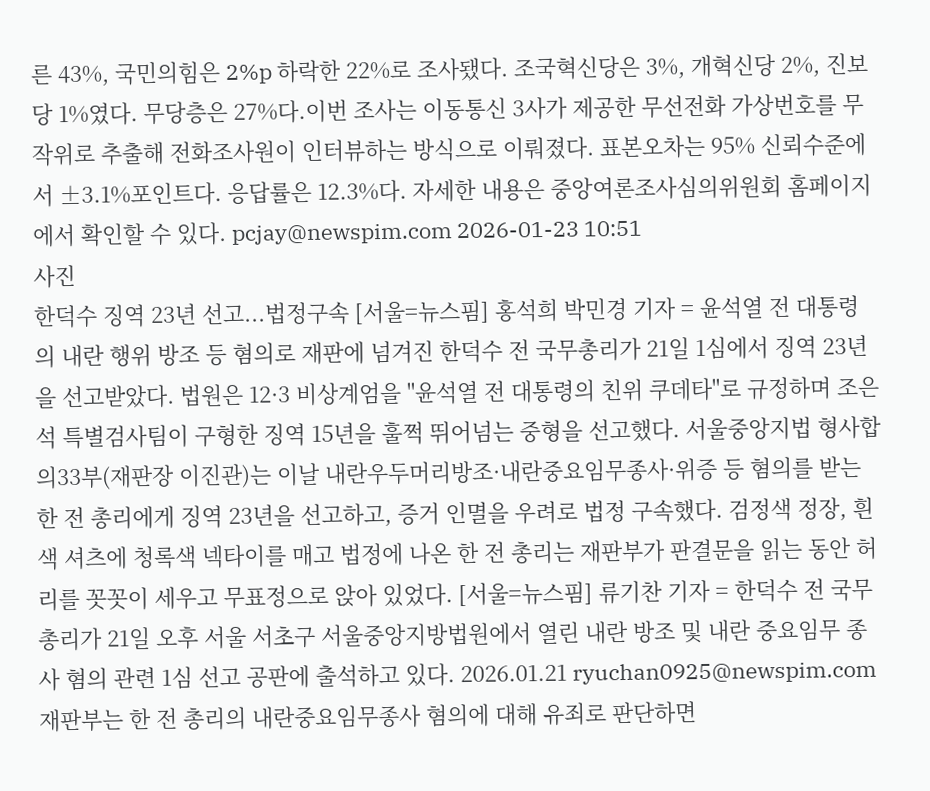른 43%, 국민의힘은 2%p 하락한 22%로 조사됐다. 조국혁신당은 3%, 개혁신당 2%, 진보당 1%였다. 무당층은 27%다.이번 조사는 이동통신 3사가 제공한 무선전화 가상번호를 무작위로 추출해 전화조사원이 인터뷰하는 방식으로 이뤄졌다. 표본오차는 95% 신뢰수준에서 ±3.1%포인트다. 응답률은 12.3%다. 자세한 내용은 중앙여론조사심의위원회 홈페이지에서 확인할 수 있다. pcjay@newspim.com 2026-01-23 10:51
사진
한덕수 징역 23년 선고...법정구속 [서울=뉴스핌] 홍석희 박민경 기자 = 윤석열 전 대통령의 내란 행위 방조 등 혐의로 재판에 넘겨진 한덕수 전 국무총리가 21일 1심에서 징역 23년을 선고받았다. 법원은 12·3 비상계엄을 "윤석열 전 대통령의 친위 쿠데타"로 규정하며 조은석 특별검사팀이 구형한 징역 15년을 훌쩍 뛰어넘는 중형을 선고했다. 서울중앙지법 형사합의33부(재판장 이진관)는 이날 내란우두머리방조·내란중요임무종사·위증 등 혐의를 받는 한 전 총리에게 징역 23년을 선고하고, 증거 인멸을 우려로 법정 구속했다. 검정색 정장, 흰색 셔츠에 청록색 넥타이를 매고 법정에 나온 한 전 총리는 재판부가 판결문을 읽는 동안 허리를 꼿꼿이 세우고 무표정으로 앉아 있었다. [서울=뉴스핌] 류기찬 기자 = 한덕수 전 국무총리가 21일 오후 서울 서초구 서울중앙지방법원에서 열린 내란 방조 및 내란 중요임무 종사 혐의 관련 1심 선고 공판에 출석하고 있다. 2026.01.21 ryuchan0925@newspim.com 재판부는 한 전 총리의 내란중요임무종사 혐의에 대해 유죄로 판단하면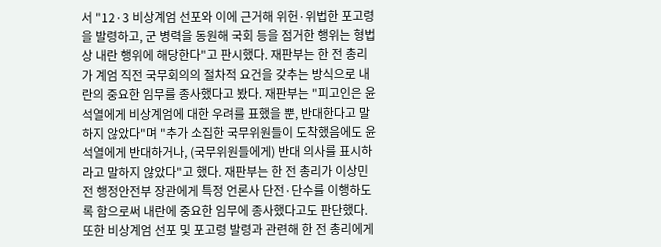서 "12·3 비상계엄 선포와 이에 근거해 위헌·위법한 포고령을 발령하고, 군 병력을 동원해 국회 등을 점거한 행위는 형법상 내란 행위에 해당한다"고 판시했다. 재판부는 한 전 총리가 계엄 직전 국무회의의 절차적 요건을 갖추는 방식으로 내란의 중요한 임무를 종사했다고 봤다. 재판부는 "피고인은 윤석열에게 비상계엄에 대한 우려를 표했을 뿐, 반대한다고 말하지 않았다"며 "추가 소집한 국무위원들이 도착했음에도 윤석열에게 반대하거나, (국무위원들에게) 반대 의사를 표시하라고 말하지 않았다"고 했다. 재판부는 한 전 총리가 이상민 전 행정안전부 장관에게 특정 언론사 단전·단수를 이행하도록 함으로써 내란에 중요한 임무에 종사했다고도 판단했다. 또한 비상계엄 선포 및 포고령 발령과 관련해 한 전 총리에게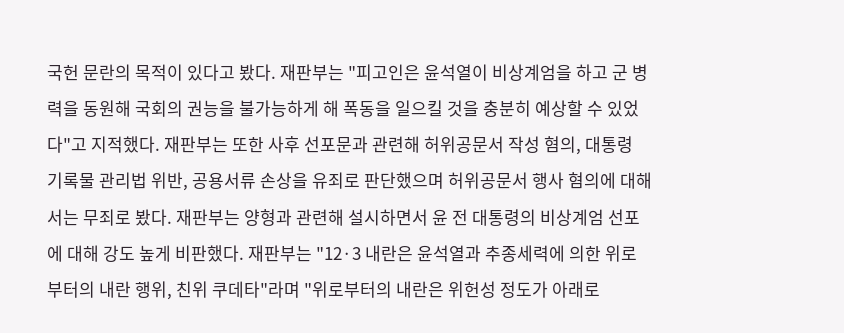국헌 문란의 목적이 있다고 봤다. 재판부는 "피고인은 윤석열이 비상계엄을 하고 군 병력을 동원해 국회의 권능을 불가능하게 해 폭동을 일으킬 것을 충분히 예상할 수 있었다"고 지적했다. 재판부는 또한 사후 선포문과 관련해 허위공문서 작성 혐의, 대통령 기록물 관리법 위반, 공용서류 손상을 유죄로 판단했으며 허위공문서 행사 혐의에 대해서는 무죄로 봤다. 재판부는 양형과 관련해 설시하면서 윤 전 대통령의 비상계엄 선포에 대해 강도 높게 비판했다. 재판부는 "12·3 내란은 윤석열과 추종세력에 의한 위로부터의 내란 행위, 친위 쿠데타"라며 "위로부터의 내란은 위헌성 정도가 아래로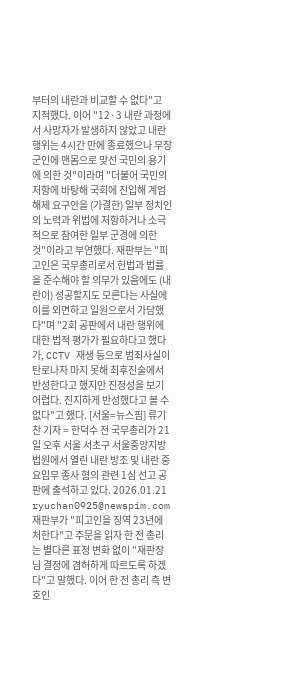부터의 내란과 비교할 수 없다"고 지적했다. 이어 "12·3 내란 과정에서 사망자가 발생하지 않았고 내란 행위는 4시간 만에 종료했으나 무장 군인에 맨몸으로 맞선 국민의 용기에 의한 것"이라며 "더불어 국민의 저항에 바탕해 국회에 진입해 계엄 해제 요구안을 (가결한) 일부 정치인의 노력과 위법에 저항하거나 소극적으로 참여한 일부 군경에 의한 것"이라고 부연했다. 재판부는 "피고인은 국무총리로서 헌법과 법률을 준수해야 할 의무가 있음에도 (내란이) 성공할지도 모른다는 사실에 이를 외면하고 일원으로서 가담했다"며 "2회 공판에서 내란 행위에 대한 법적 평가가 필요하다고 했다가, CCTV 재생 등으로 범죄사실이 탄로나자 마지 못해 최후진술에서 반성한다고 했지만 진정성을 보기 어렵다. 진지하게 반성했다고 볼 수 없다"고 했다. [서울=뉴스핌] 류기찬 기자 = 한덕수 전 국무총리가 21일 오후 서울 서초구 서울중앙지방법원에서 열린 내란 방조 및 내란 중요임무 종사 혐의 관련 1심 선고 공판에 출석하고 있다. 2026.01.21 ryuchan0925@newspim.com 재판부가 "피고인을 징역 23년에 처한다"고 주문을 읽자 한 전 총리는 별다른 표정 변화 없이 "재판장님 결정에 겸허하게 따르도록 하겠다"고 말했다. 이어 한 전 총리 측 변호인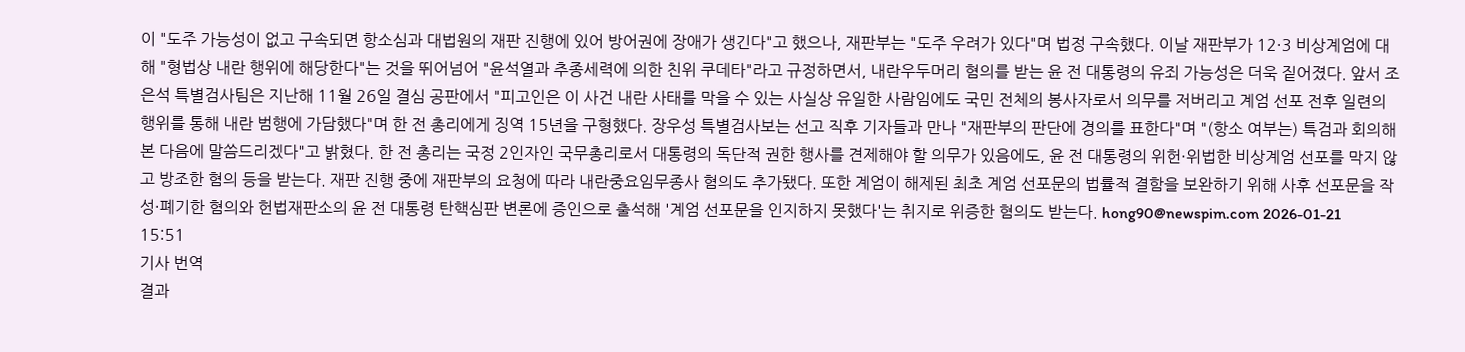이 "도주 가능성이 없고 구속되면 항소심과 대법원의 재판 진행에 있어 방어권에 장애가 생긴다"고 했으나, 재판부는 "도주 우려가 있다"며 법정 구속했다. 이날 재판부가 12·3 비상계엄에 대해 "형법상 내란 행위에 해당한다"는 것을 뛰어넘어 "윤석열과 추종세력에 의한 친위 쿠데타"라고 규정하면서, 내란우두머리 혐의를 받는 윤 전 대통령의 유죄 가능성은 더욱 짙어졌다. 앞서 조은석 특별검사팀은 지난해 11월 26일 결심 공판에서 "피고인은 이 사건 내란 사태를 막을 수 있는 사실상 유일한 사람임에도 국민 전체의 봉사자로서 의무를 저버리고 계엄 선포 전후 일련의 행위를 통해 내란 범행에 가담했다"며 한 전 총리에게 징역 15년을 구형했다. 장우성 특별검사보는 선고 직후 기자들과 만나 "재판부의 판단에 경의를 표한다"며 "(항소 여부는) 특검과 회의해본 다음에 말씀드리겠다"고 밝혔다. 한 전 총리는 국정 2인자인 국무총리로서 대통령의 독단적 권한 행사를 견제해야 할 의무가 있음에도, 윤 전 대통령의 위헌·위법한 비상계엄 선포를 막지 않고 방조한 혐의 등을 받는다. 재판 진행 중에 재판부의 요청에 따라 내란중요임무종사 혐의도 추가됐다. 또한 계엄이 해제된 최초 계엄 선포문의 법률적 결함을 보완하기 위해 사후 선포문을 작성·폐기한 혐의와 헌법재판소의 윤 전 대통령 탄핵심판 변론에 증인으로 출석해 '계엄 선포문을 인지하지 못했다'는 취지로 위증한 혐의도 받는다. hong90@newspim.com 2026-01-21 15:51
기사 번역
결과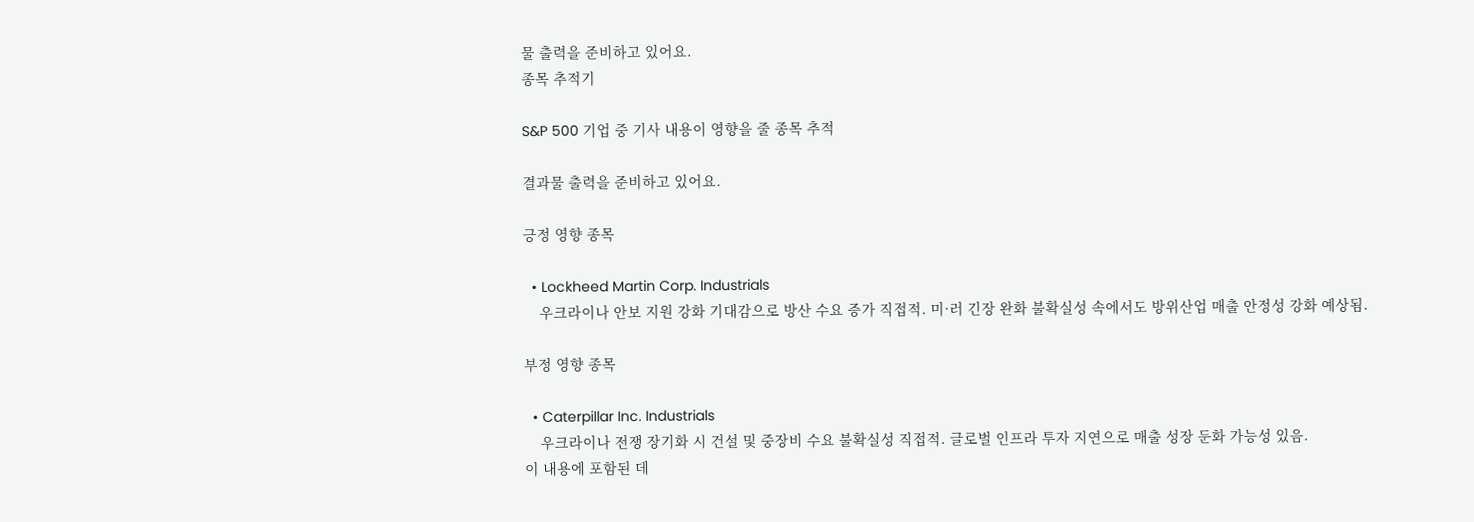물 출력을 준비하고 있어요.
종목 추적기

S&P 500 기업 중 기사 내용이 영향을 줄 종목 추적

결과물 출력을 준비하고 있어요.

긍정 영향 종목

  • Lockheed Martin Corp. Industrials
    우크라이나 안보 지원 강화 기대감으로 방산 수요 증가 직접적. 미·러 긴장 완화 불확실성 속에서도 방위산업 매출 안정성 강화 예상됨.

부정 영향 종목

  • Caterpillar Inc. Industrials
    우크라이나 전쟁 장기화 시 건설 및 중장비 수요 불확실성 직접적. 글로벌 인프라 투자 지연으로 매출 성장 둔화 가능성 있음.
이 내용에 포함된 데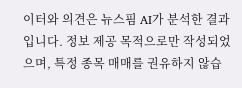이터와 의견은 뉴스핌 AI가 분석한 결과입니다. 정보 제공 목적으로만 작성되었으며, 특정 종목 매매를 권유하지 않습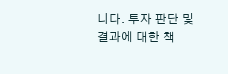니다. 투자 판단 및 결과에 대한 책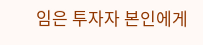임은 투자자 본인에게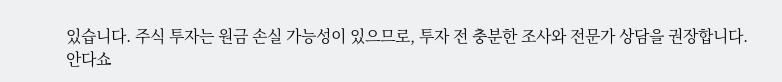있습니다. 주식 투자는 원금 손실 가능성이 있으므로, 투자 전 충분한 조사와 전문가 상담을 권장합니다.
안다쇼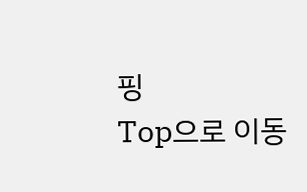핑
Top으로 이동